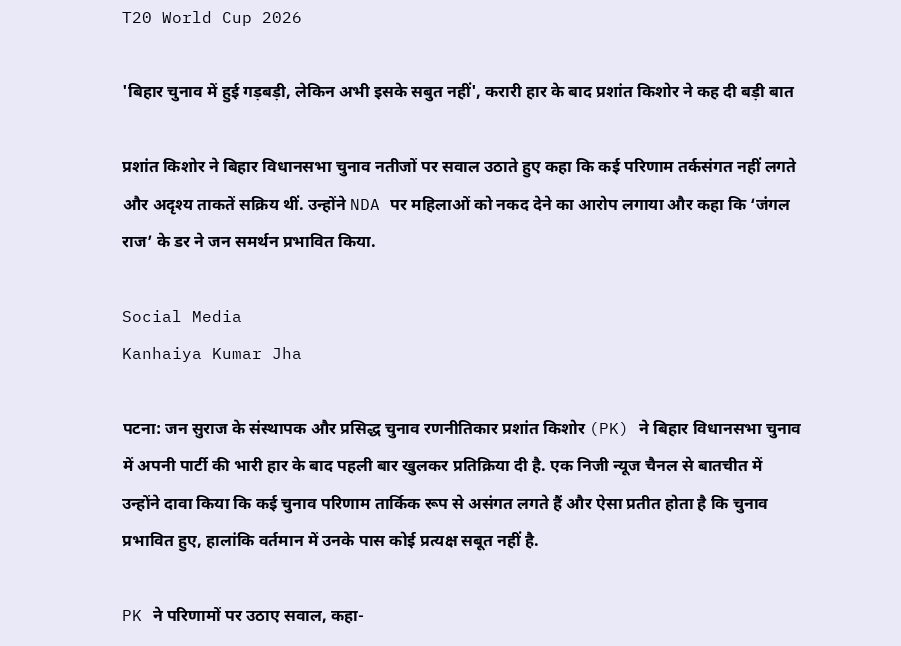T20 World Cup 2026

'बिहार चुनाव में हुई गड़बड़ी, लेकिन अभी इसके सबुत नहीं', करारी हार के बाद प्रशांत किशोर ने कह दी बड़ी बात

प्रशांत किशोर ने बिहार विधानसभा चुनाव नतीजों पर सवाल उठाते हुए कहा कि कई परिणाम तर्कसंगत नहीं लगते और अदृश्य ताकतें सक्रिय थीं. उन्होंने NDA पर महिलाओं को नकद देने का आरोप लगाया और कहा कि ‘जंगल राज’ के डर ने जन समर्थन प्रभावित किया.

Social Media
Kanhaiya Kumar Jha

पटना: जन सुराज के संस्थापक और प्रसिद्ध चुनाव रणनीतिकार प्रशांत किशोर (PK) ने बिहार विधानसभा चुनाव में अपनी पार्टी की भारी हार के बाद पहली बार खुलकर प्रतिक्रिया दी है. एक निजी न्यूज चैनल से बातचीत में उन्होंने दावा किया कि कई चुनाव परिणाम तार्किक रूप से असंगत लगते हैं और ऐसा प्रतीत होता है कि चुनाव प्रभावित हुए, हालांकि वर्तमान में उनके पास कोई प्रत्यक्ष सबूत नहीं है.

PK ने परिणामों पर उठाए सवाल, कहा-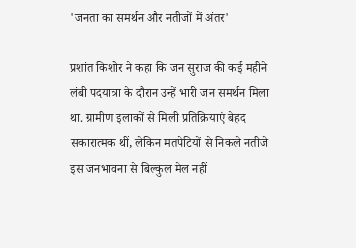'जनता का समर्थन और नतीजों में अंतर'

प्रशांत किशोर ने कहा कि जन सुराज की कई महीने लंबी पदयात्रा के दौरान उन्हें भारी जन समर्थन मिला था. ग्रामीण इलाकों से मिली प्रतिक्रियाएं बेहद सकारात्मक थीं, लेकिन मतपेटियों से निकले नतीजे इस जनभावना से बिल्कुल मेल नहीं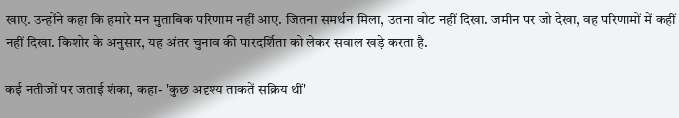खाए. उन्होंने कहा कि हमारे मन मुताबिक परिणाम नहीं आए. जितना समर्थन मिला, उतना वोट नहीं दिखा. जमीन पर जो देखा, वह परिणामों में कहीं नहीं दिखा. किशोर के अनुसार, यह अंतर चुनाव की पारदर्शिता को लेकर सवाल खड़े करता है.

कई नतीजों पर जताई शंका, कहा- 'कुछ अदृश्य ताकतें सक्रिय थीं'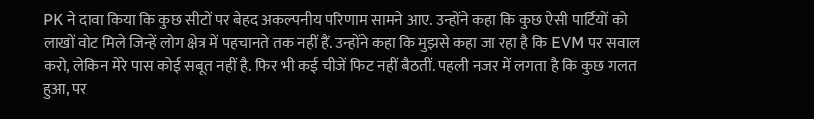PK ने दावा किया कि कुछ सीटों पर बेहद अकल्पनीय परिणाम सामने आए. उन्होंने कहा कि कुछ ऐसी पार्टियों को लाखों वोट मिले जिन्हें लोग क्षेत्र में पहचानते तक नहीं हैं. उन्होंने कहा कि मुझसे कहा जा रहा है कि EVM पर सवाल करो, लेकिन मेरे पास कोई सबूत नहीं है. फिर भी कई चीजें फिट नहीं बैठतीं. पहली नजर में लगता है कि कुछ गलत हुआ, पर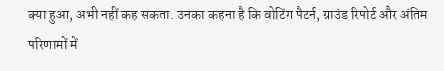क्या हुआ, अभी नहीं कह सकता. उनका कहना है कि वोटिंग पैटर्न, ग्राउंड रिपोर्ट और अंतिम परिणामों में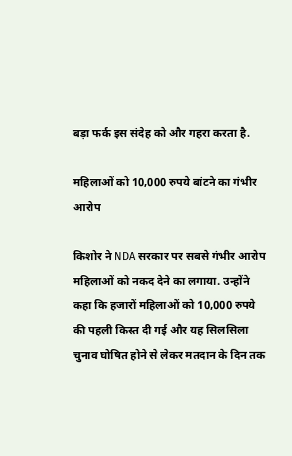बड़ा फर्क इस संदेह को और गहरा करता है.

महिलाओं को 10,000 रुपये बांटने का गंभीर आरोप

किशोर ने NDA सरकार पर सबसे गंभीर आरोप महिलाओं को नकद देने का लगाया. उन्होंने कहा कि हजारों महिलाओं को 10,000 रुपये की पहली किस्त दी गई और यह सिलसिला चुनाव घोषित होने से लेकर मतदान के दिन तक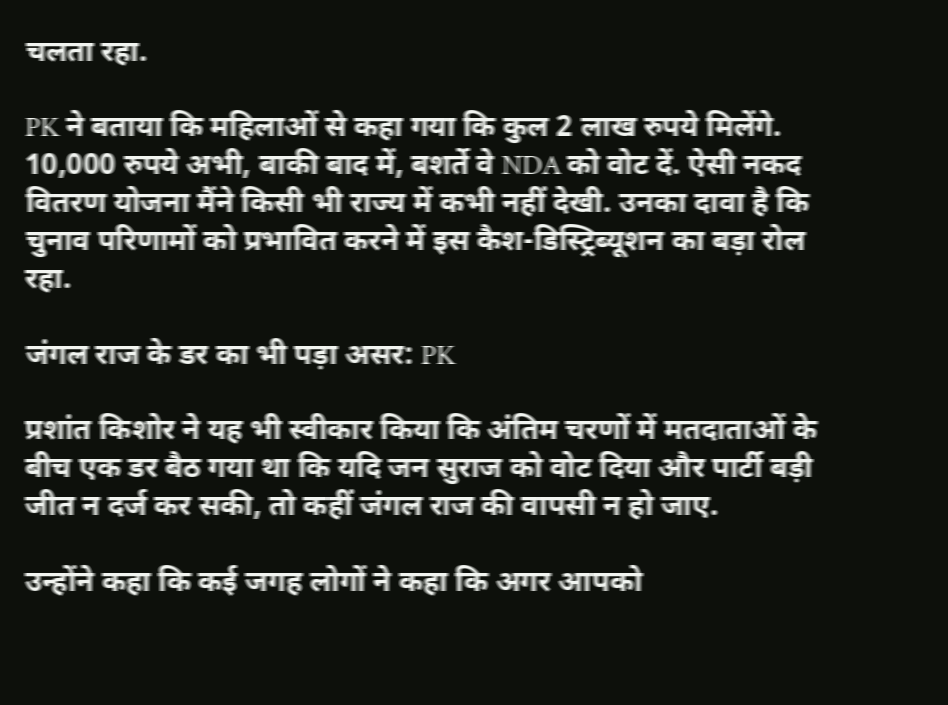चलता रहा.

PK ने बताया कि महिलाओं से कहा गया कि कुल 2 लाख रुपये मिलेंगे. 10,000 रुपये अभी, बाकी बाद में, बशर्ते वे NDA को वोट दें. ऐसी नकद वितरण योजना मैंने किसी भी राज्य में कभी नहीं देखी. उनका दावा है कि चुनाव परिणामों को प्रभावित करने में इस कैश-डिस्ट्रिब्यूशन का बड़ा रोल रहा.

जंगल राज के डर का भी पड़ा असर: PK

प्रशांत किशोर ने यह भी स्वीकार किया कि अंतिम चरणों में मतदाताओं के बीच एक डर बैठ गया था कि यदि जन सुराज को वोट दिया और पार्टी बड़ी जीत न दर्ज कर सकी, तो कहीं जंगल राज की वापसी न हो जाए.

उन्होंने कहा कि कई जगह लोगों ने कहा कि अगर आपको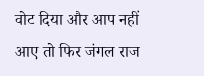वोट दिया और आप नहीं आए तो फिर जंगल राज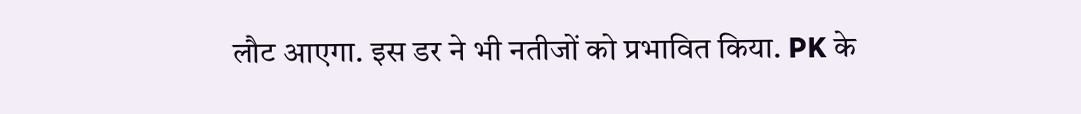लौट आएगा. इस डर ने भी नतीजों को प्रभावित किया. PK के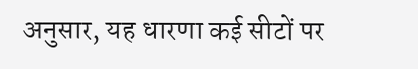अनुसार, यह धारणा कई सीटों पर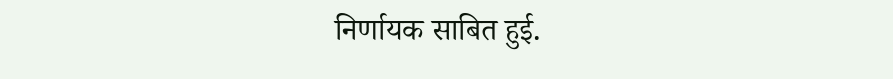निर्णायक साबित हुई.